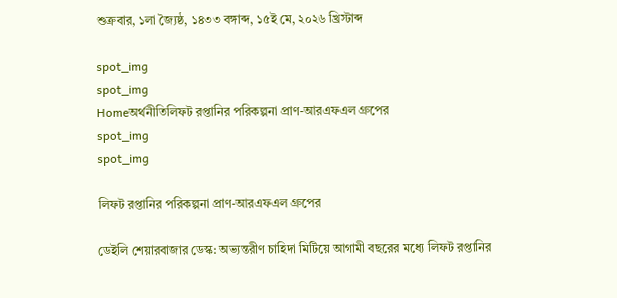শুক্রবার, ১লা জ্যৈষ্ঠ, ১৪৩৩ বঙ্গাব্দ, ১৫ই মে, ২০২৬ খ্রিস্টাব্দ

spot_img
spot_img
Homeঅর্থনীতিলিফট রপ্তানির পরিকল্পনা প্রাণ-আরএফএল গ্রুপের
spot_img
spot_img

লিফট রপ্তানির পরিকল্পনা প্রাণ-আরএফএল গ্রুপের

ডেইলি শেয়ারবাজার ডেস্ক: অভ্যন্তরীণ চাহিদা মিটিয়ে আগামী বছরের মধ্যে লিফট রপ্তানির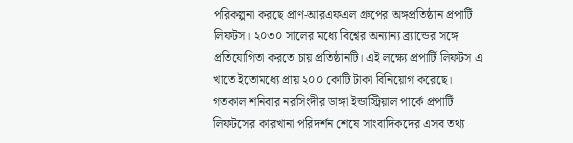পরিকল্পনা করছে প্রাণ-আরএফএল গ্রুপের অঙ্গপ্রতিষ্ঠান প্রপার্টি লিফটস। ২০৩০ সালের মধ্যে বিশ্বের অন্যান্য ব্র্যান্ডের সঙ্গে প্রতিযোগিতা করতে চায় প্রতিষ্ঠানটি। এই লক্ষ্যে প্রপার্টি লিফটস এ খাতে ইতোমধ্যে প্রায় ২০০ কোটি টাকা বিনিয়োগ করেছে। গতকাল শনিবার নরসিংদীর ডাঙ্গা ইন্ডাস্ট্রিয়াল পার্কে প্রপার্টি লিফটসের কারখানা পরিদর্শন শেষে সাংবাদিকদের এসব তথ্য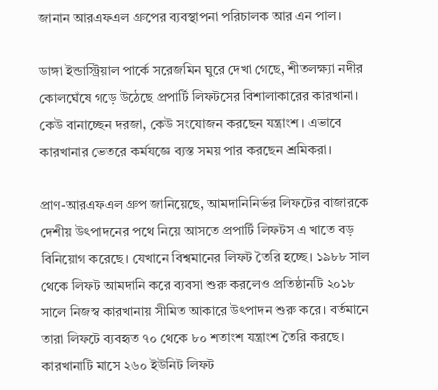জানান আরএফএল গ্রুপের ব্যবস্থাপনা পরিচালক আর এন পাল।

ডাঙ্গা ইন্ডাস্ট্রিয়াল পার্কে সরেজমিন ঘুরে দেখা গেছে, শীতলক্ষ্যা নদীর কোলঘেঁষে গড়ে উঠেছে প্রপার্টি লিফটসের বিশালাকারের কারখানা। কেউ বানাচ্ছেন দরজা, কেউ সংযোজন করছেন যন্ত্রাংশ। এভাবে কারখানার ভেতরে কর্মযজ্ঞে ব্যস্ত সময় পার করছেন শ্রমিকরা।

প্রাণ-আরএফএল গ্রুপ জানিয়েছে, আমদানিনির্ভর লিফটের বাজারকে দেশীয় উৎপাদনের পথে নিয়ে আসতে প্রপার্টি লিফটস এ খাতে বড় বিনিয়োগ করেছে। যেখানে বিশ্বমানের লিফট তৈরি হচ্ছে। ১৯৮৮ সাল থেকে লিফট আমদানি করে ব্যবসা শুরু করলেও প্রতিষ্ঠানটি ২০১৮ সালে নিজস্ব কারখানায় সীমিত আকারে উৎপাদন শুরু করে। বর্তমানে তারা লিফটে ব্যবহৃত ৭০ থেকে ৮০ শতাংশ যন্ত্রাংশ তৈরি করছে। কারখানাটি মাসে ২৬০ ইউনিট লিফট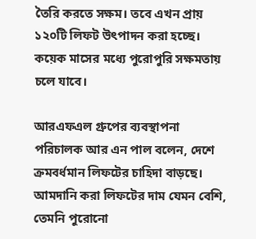তৈরি করতে সক্ষম। তবে এখন প্রায় ১২০টি লিফট উৎপাদন করা হচ্ছে। কয়েক মাসের মধ্যে পুরোপুরি সক্ষমতায় চলে যাবে।

আরএফএল গ্রুপের ব্যবস্থাপনা পরিচালক আর এন পাল বলেন, দেশে ক্রমবর্ধমান লিফটের চাহিদা বাড়ছে। আমদানি করা লিফটের দাম যেমন বেশি, তেমনি পুরোনো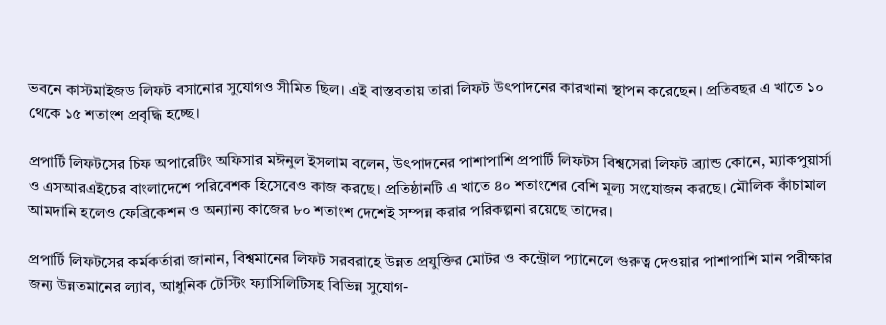ভবনে কাস্টমাইজড লিফট বসানোর সুযোগও সীমিত ছিল। এই বাস্তবতায় তারা লিফট উৎপাদনের কারখানা স্থাপন করেছেন। প্রতিবছর এ খাতে ১০ থেকে ১৫ শতাংশ প্রবৃদ্ধি হচ্ছে।

প্রপার্টি লিফটসের চিফ অপারেটিং অফিসার মঈনুল ইসলাম বলেন, উৎপাদনের পাশাপাশি প্রপার্টি লিফটস বিশ্বসেরা লিফট ব্র্যান্ড কোনে, ম্যাকপুয়ার্সা ও এসআরএইচের বাংলাদেশে পরিবেশক হিসেবেও কাজ করছে। প্রতিষ্ঠানটি এ খাতে ৪০ শতাংশের বেশি মূল্য সংযোজন করছে। মৌলিক কাঁচামাল আমদানি হলেও ফেব্রিকেশন ও অন্যান্য কাজের ৮০ শতাংশ দেশেই সম্পন্ন করার পরিকল্পনা রয়েছে তাদের।

প্রপার্টি লিফটসের কর্মকর্তারা জানান, বিশ্বমানের লিফট সরবরাহে উন্নত প্রযুক্তির মোটর ও কন্ট্রোল প্যানেলে গুরুত্ব দেওয়ার পাশাপাশি মান পরীক্ষার জন্য উন্নতমানের ল্যাব, আধুনিক টেস্টিং ফ্যাসিলিটিসহ বিভিন্ন সুযোগ-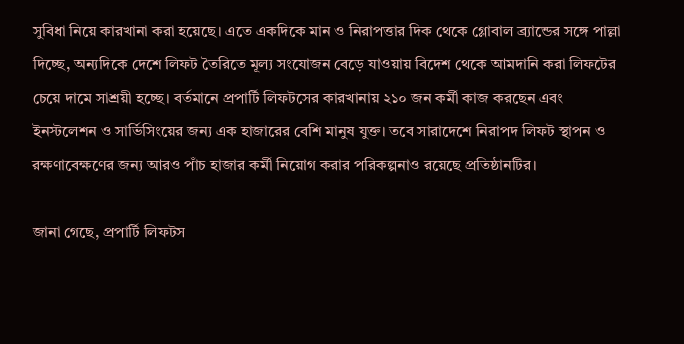সুবিধা নিয়ে কারখানা করা হয়েছে। এতে একদিকে মান ও নিরাপত্তার দিক থেকে গ্লোবাল ব্র্যান্ডের সঙ্গে পাল্লা দিচ্ছে, অন্যদিকে দেশে লিফট তৈরিতে মূল্য সংযোজন বেড়ে যাওয়ায় বিদেশ থেকে আমদানি করা লিফটের চেয়ে দামে সাশ্রয়ী হচ্ছে। বর্তমানে প্রপার্টি লিফটসের কারখানায় ২১০ জন কর্মী কাজ করছেন এবং ইনস্টলেশন ও সার্ভিসিংয়ের জন্য এক হাজারের বেশি মানুষ যুক্ত। তবে সারাদেশে নিরাপদ লিফট স্থাপন ও রক্ষণাবেক্ষণের জন্য আরও পাঁচ হাজার কর্মী নিয়োগ করার পরিকল্পনাও রয়েছে প্রতিষ্ঠানটির।

জানা গেছে, প্রপার্টি লিফটস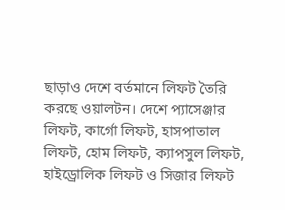ছাড়াও দেশে বর্তমানে লিফট তৈরি করছে ওয়ালটন। দেশে প্যাসেঞ্জার লিফট, কার্গো লিফট, হাসপাতাল লিফট, হোম লিফট, ক্যাপসুল লিফট, হাইড্রোলিক লিফট ও সিজার লিফট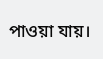পাওয়া যায়।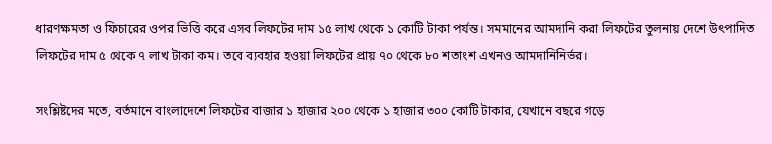ধারণক্ষমতা ও ফিচারের ওপর ভিত্তি করে এসব লিফটের দাম ১৫ লাখ থেকে ১ কোটি টাকা পর্যন্ত। সমমানের আমদানি করা লিফটের তুলনায় দেশে উৎপাদিত লিফটের দাম ৫ থেকে ৭ লাখ টাকা কম। তবে ব্যবহার হওয়া লিফটের প্রায় ৭০ থেকে ৮০ শতাংশ এখনও আমদানিনির্ভর।

সংশ্লিষ্টদের মতে, বর্তমানে বাংলাদেশে লিফটের বাজার ১ হাজার ২০০ থেকে ১ হাজার ৩০০ কোটি টাকার, যেখানে বছরে গড়ে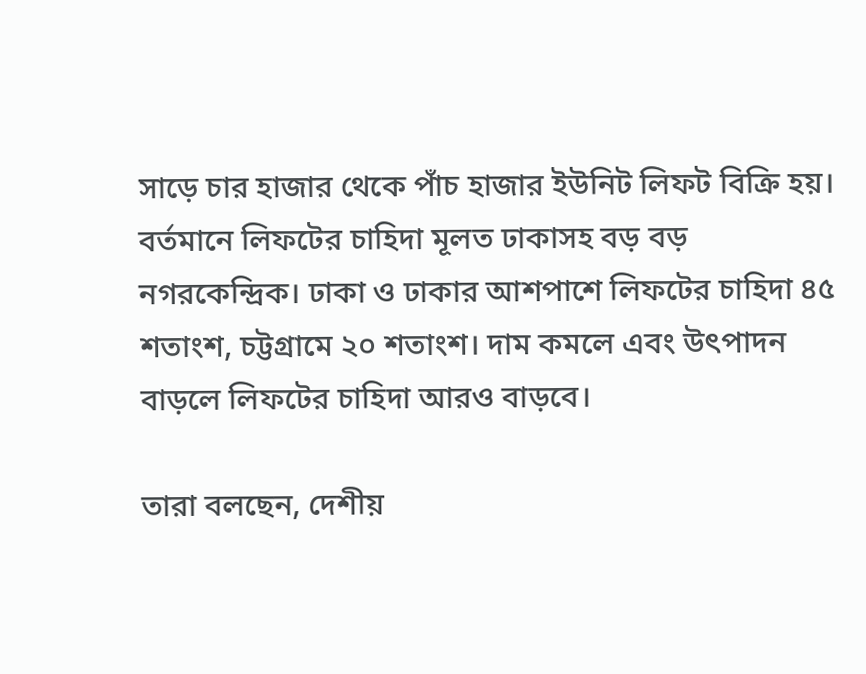সাড়ে চার হাজার থেকে পাঁচ হাজার ইউনিট লিফট বিক্রি হয়। বর্তমানে লিফটের চাহিদা মূলত ঢাকাসহ বড় বড় নগরকেন্দ্রিক। ঢাকা ও ঢাকার আশপাশে লিফটের চাহিদা ৪৫ শতাংশ, চট্টগ্রামে ২০ শতাংশ। দাম কমলে এবং উৎপাদন বাড়লে লিফটের চাহিদা আরও বাড়বে।

তারা বলছেন, দেশীয়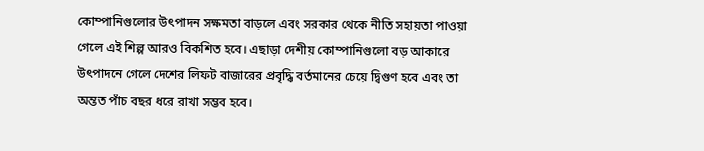কোম্পানিগুলোর উৎপাদন সক্ষমতা বাড়লে এবং সরকার থেকে নীতি সহায়তা পাওয়া গেলে এই শিল্প আরও বিকশিত হবে। এছাড়া দেশীয় কোম্পানিগুলো বড় আকারে উৎপাদনে গেলে দেশের লিফট বাজারের প্রবৃদ্ধি বর্তমানের চেয়ে দ্বিগুণ হবে এবং তা অন্তত পাঁচ বছর ধরে রাখা সম্ভব হবে।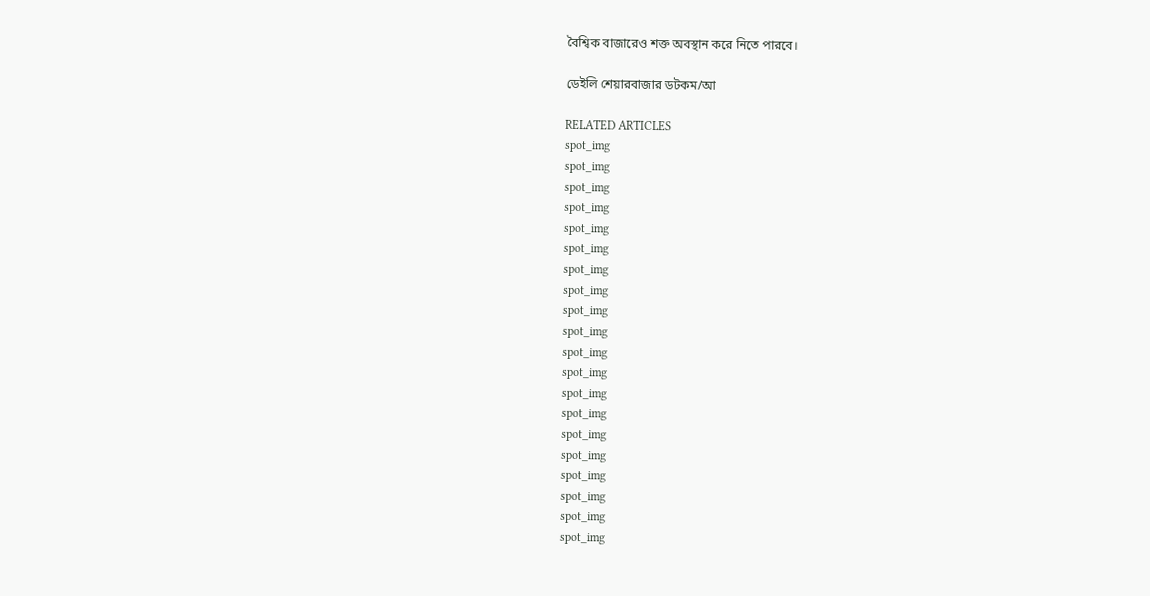বৈশ্বিক বাজারেও শক্ত অবস্থান করে নিতে পারবে।

ডেইলি শেয়ারবাজার ডটকম/আ

RELATED ARTICLES
spot_img
spot_img
spot_img
spot_img
spot_img
spot_img
spot_img
spot_img
spot_img
spot_img
spot_img
spot_img
spot_img
spot_img
spot_img
spot_img
spot_img
spot_img
spot_img
spot_img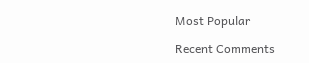Most Popular

Recent Comments